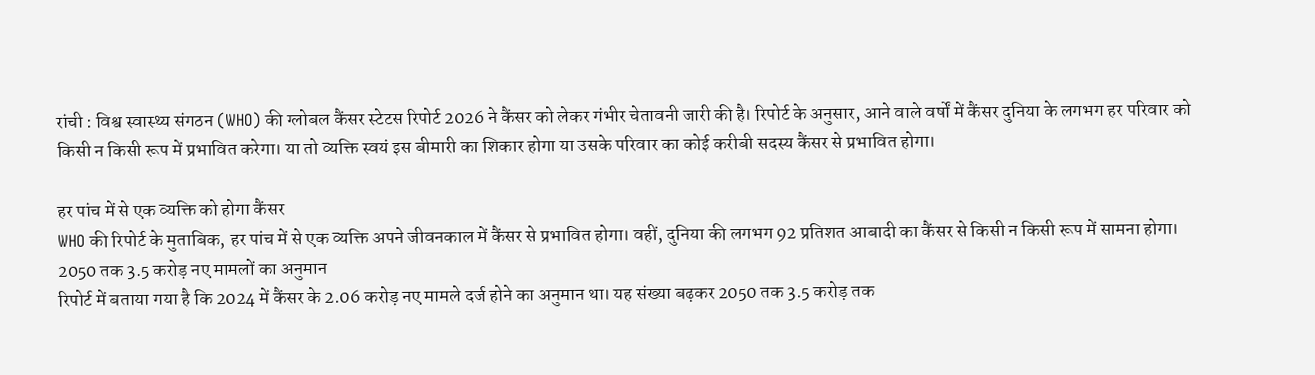रांची : विश्व स्वास्थ्य संगठन (WHO) की ग्लोबल कैंसर स्टेटस रिपोर्ट 2026 ने कैंसर को लेकर गंभीर चेतावनी जारी की है। रिपोर्ट के अनुसार, आने वाले वर्षों में कैंसर दुनिया के लगभग हर परिवार को किसी न किसी रूप में प्रभावित करेगा। या तो व्यक्ति स्वयं इस बीमारी का शिकार होगा या उसके परिवार का कोई करीबी सदस्य कैंसर से प्रभावित होगा।

हर पांच में से एक व्यक्ति को होगा कैंसर
WHO की रिपोर्ट के मुताबिक, हर पांच में से एक व्यक्ति अपने जीवनकाल में कैंसर से प्रभावित होगा। वहीं, दुनिया की लगभग 92 प्रतिशत आबादी का कैंसर से किसी न किसी रूप में सामना होगा।
2050 तक 3.5 करोड़ नए मामलों का अनुमान
रिपोर्ट में बताया गया है कि 2024 में कैंसर के 2.06 करोड़ नए मामले दर्ज होने का अनुमान था। यह संख्या बढ़कर 2050 तक 3.5 करोड़ तक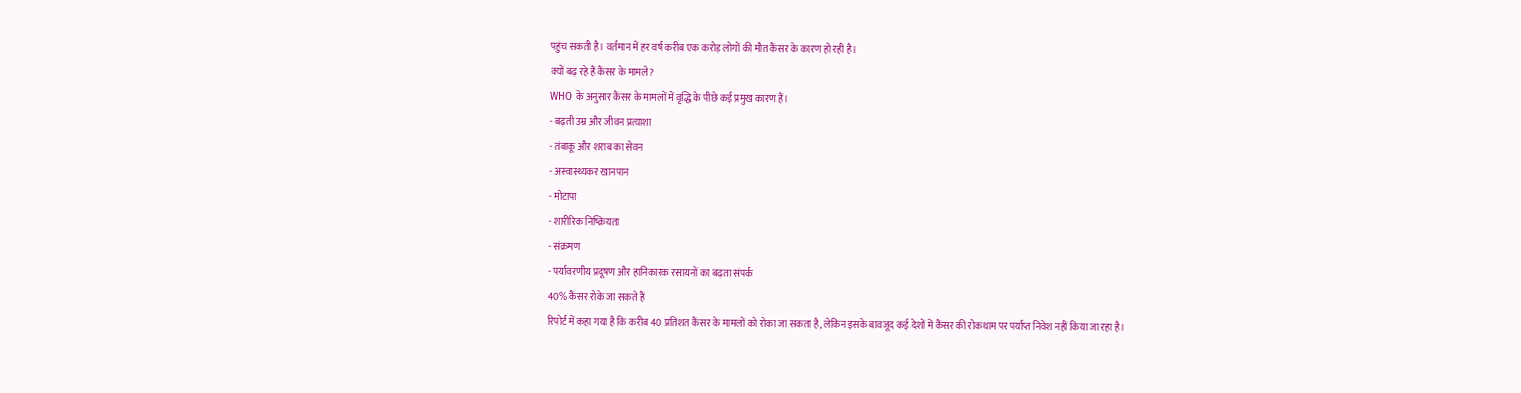पहुंच सकती है। वर्तमान में हर वर्ष करीब एक करोड़ लोगों की मौत कैंसर के कारण हो रही है।
क्यों बढ़ रहे हैं कैंसर के मामले?
WHO के अनुसार कैंसर के मामलों में वृद्धि के पीछे कई प्रमुख कारण हैं।
- बढ़ती उम्र और जीवन प्रत्याशा
- तंबाकू और शराब का सेवन
- अस्वास्थ्यकर खानपान
- मोटापा
- शारीरिक निष्क्रियता
- संक्रमण
- पर्यावरणीय प्रदूषण और हानिकारक रसायनों का बढ़ता संपर्क
40% कैंसर रोके जा सकते हैं
रिपोर्ट में कहा गया है कि करीब 40 प्रतिशत कैंसर के मामलों को रोका जा सकता है, लेकिन इसके बावजूद कई देशों में कैंसर की रोकथाम पर पर्याप्त निवेश नहीं किया जा रहा है।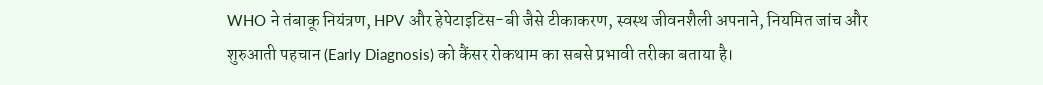WHO ने तंबाकू नियंत्रण, HPV और हेपेटाइटिस-बी जैसे टीकाकरण, स्वस्थ जीवनशैली अपनाने, नियमित जांच और शुरुआती पहचान (Early Diagnosis) को कैंसर रोकथाम का सबसे प्रभावी तरीका बताया है।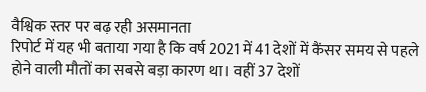वैश्विक स्तर पर बढ़ रही असमानता
रिपोर्ट में यह भी बताया गया है कि वर्ष 2021 में 41 देशों में कैंसर समय से पहले होने वाली मौतों का सबसे बड़ा कारण था। वहीं 37 देशों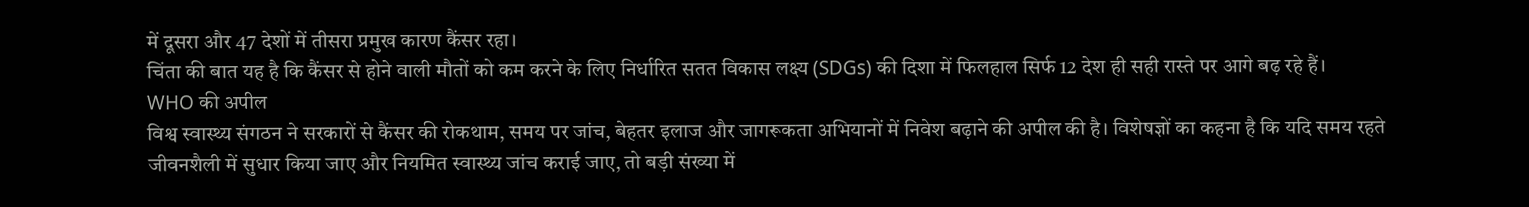में दूसरा और 47 देशों में तीसरा प्रमुख कारण कैंसर रहा।
चिंता की बात यह है कि कैंसर से होने वाली मौतों को कम करने के लिए निर्धारित सतत विकास लक्ष्य (SDGs) की दिशा में फिलहाल सिर्फ 12 देश ही सही रास्ते पर आगे बढ़ रहे हैं।
WHO की अपील
विश्व स्वास्थ्य संगठन ने सरकारों से कैंसर की रोकथाम, समय पर जांच, बेहतर इलाज और जागरूकता अभियानों में निवेश बढ़ाने की अपील की है। विशेषज्ञों का कहना है कि यदि समय रहते जीवनशैली में सुधार किया जाए और नियमित स्वास्थ्य जांच कराई जाए, तो बड़ी संख्या में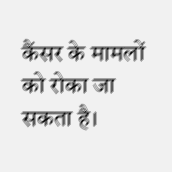कैंसर के मामलों को रोका जा सकता है।